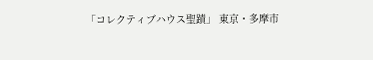「コレクティブハウス聖蹟」 東京・多摩市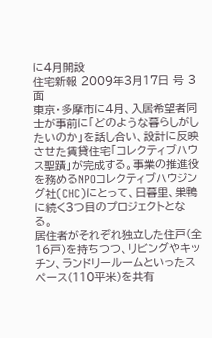に4月開設
住宅新報 2009年3月17日 号 3面
東京・多摩市に4月、入居希望者同士が事前に「どのような暮らしがしたいのか」を話し合い、設計に反映させた賃貸住宅「コレクティブハウス聖蹟」が完成する。事業の推進役を務めるNPOコレクティブハウジング社(CHC)にとって、日暮里、巣鴨に続く3つ目のプロジェクトとなる。
居住者がそれぞれ独立した住戸(全16戸)を持ちつつ、リビングやキッチン、ランドリールームといったスペース(110平米)を共有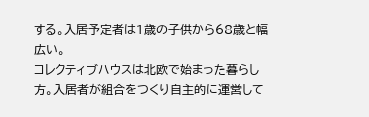する。入居予定者は1歳の子供から68歳と幅広い。
コレクティブハウスは北欧で始まった暮らし方。入居者が組合をつくり自主的に運営して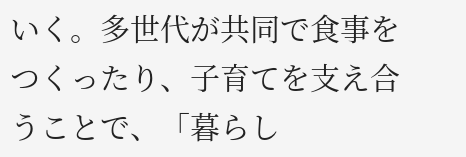いく。多世代が共同で食事をつくったり、子育てを支え合うことで、「暮らし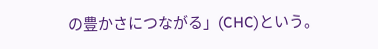の豊かさにつながる」(CHC)という。